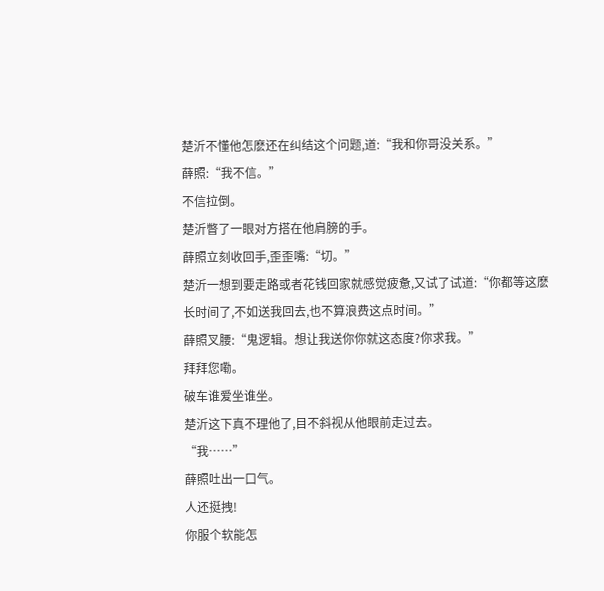楚沂不懂他怎麽还在纠结这个问题,道:“我和你哥没关系。”
薛照:“我不信。”
不信拉倒。
楚沂瞥了一眼对方搭在他肩膀的手。
薛照立刻收回手,歪歪嘴:“切。”
楚沂一想到要走路或者花钱回家就感觉疲惫,又试了试道:“你都等这麽长时间了,不如送我回去,也不算浪费这点时间。”
薛照叉腰:“鬼逻辑。想让我送你你就这态度?你求我。”
拜拜您嘞。
破车谁爱坐谁坐。
楚沂这下真不理他了,目不斜视从他眼前走过去。
“我……”
薛照吐出一口气。
人还挺拽!
你服个软能怎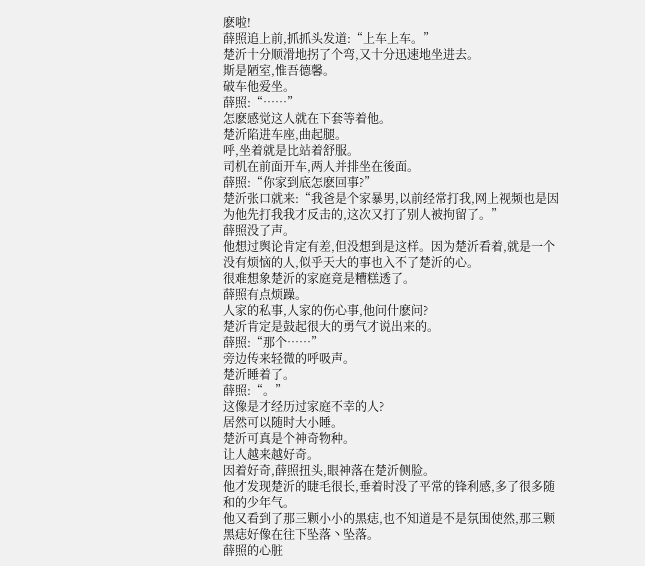麽啦!
薛照追上前,抓抓头发道:“上车上车。”
楚沂十分顺滑地拐了个弯,又十分迅速地坐进去。
斯是陋室,惟吾德馨。
破车他爱坐。
薛照:“……”
怎麽感觉这人就在下套等着他。
楚沂陷进车座,曲起腿。
呼,坐着就是比站着舒服。
司机在前面开车,两人并排坐在後面。
薛照:“你家到底怎麽回事?”
楚沂张口就来:“我爸是个家暴男,以前经常打我,网上视频也是因为他先打我我才反击的,这次又打了别人被拘留了。”
薛照没了声。
他想过舆论肯定有差,但没想到是这样。因为楚沂看着,就是一个没有烦恼的人,似乎天大的事也入不了楚沂的心。
很难想象楚沂的家庭竟是糟糕透了。
薛照有点烦躁。
人家的私事,人家的伤心事,他问什麽问?
楚沂肯定是鼓起很大的勇气才说出来的。
薛照:“那个……”
旁边传来轻微的呼吸声。
楚沂睡着了。
薛照:“。”
这像是才经历过家庭不幸的人?
居然可以随时大小睡。
楚沂可真是个神奇物种。
让人越来越好奇。
因着好奇,薛照扭头,眼神落在楚沂侧脸。
他才发现楚沂的睫毛很长,垂着时没了平常的锋利感,多了很多随和的少年气。
他又看到了那三颗小小的黑痣,也不知道是不是氛围使然,那三颗黑痣好像在往下坠落丶坠落。
薛照的心脏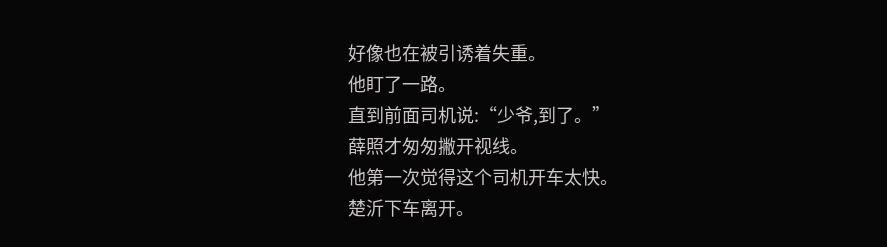好像也在被引诱着失重。
他盯了一路。
直到前面司机说:“少爷,到了。”
薛照才匆匆撇开视线。
他第一次觉得这个司机开车太快。
楚沂下车离开。